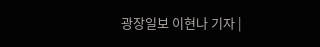광장일보 이현나 기자 |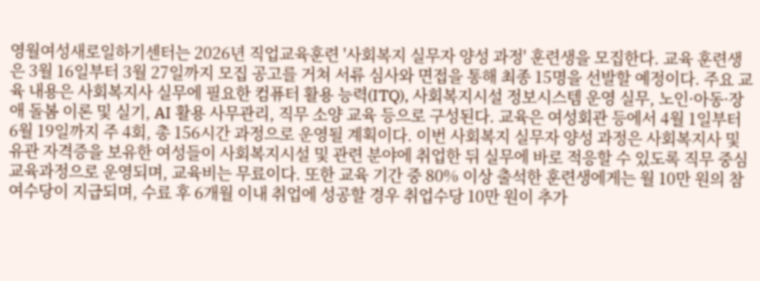영월여성새로일하기센터는 2026년 직업교육훈련 '사회복지 실무자 양성 과정' 훈련생을 모집한다. 교육 훈련생은 3월 16일부터 3월 27일까지 모집 공고를 거쳐 서류 심사와 면접을 통해 최종 15명을 선발할 예정이다. 주요 교육 내용은 사회복지사 실무에 필요한 컴퓨터 활용 능력(ITQ), 사회복지시설 정보시스템 운영 실무, 노인·아동·장애 돌봄 이론 및 실기, AI 활용 사무관리, 직무 소양 교육 등으로 구성된다. 교육은 여성회관 등에서 4월 1일부터 6월 19일까지 주 4회, 총 156시간 과정으로 운영될 계획이다. 이번 사회복지 실무자 양성 과정은 사회복지사 및 유관 자격증을 보유한 여성들이 사회복지시설 및 관련 분야에 취업한 뒤 실무에 바로 적응할 수 있도록 직무 중심 교육과정으로 운영되며, 교육비는 무료이다. 또한 교육 기간 중 80% 이상 출석한 훈련생에게는 월 10만 원의 참여수당이 지급되며, 수료 후 6개월 이내 취업에 성공할 경우 취업수당 10만 원이 추가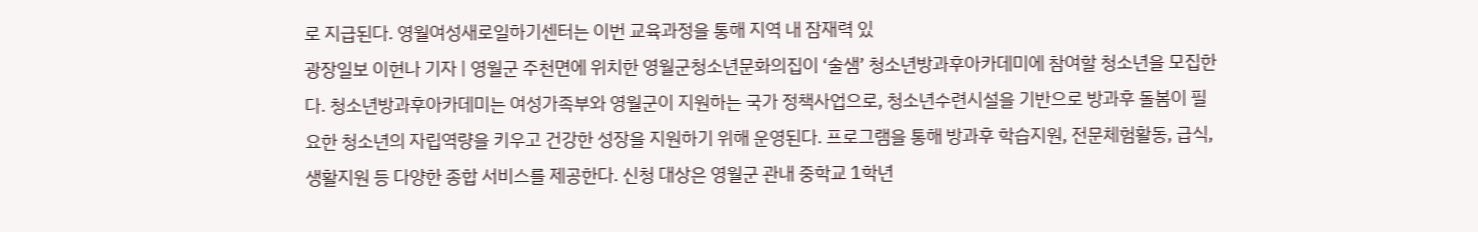로 지급된다. 영월여성새로일하기센터는 이번 교육과정을 통해 지역 내 잠재력 있
광장일보 이현나 기자 | 영월군 주천면에 위치한 영월군청소년문화의집이 ‘술샘’ 청소년방과후아카데미에 참여할 청소년을 모집한다. 청소년방과후아카데미는 여성가족부와 영월군이 지원하는 국가 정책사업으로, 청소년수련시설을 기반으로 방과후 돌봄이 필요한 청소년의 자립역량을 키우고 건강한 성장을 지원하기 위해 운영된다. 프로그램을 통해 방과후 학습지원, 전문체험활동, 급식, 생활지원 등 다양한 종합 서비스를 제공한다. 신청 대상은 영월군 관내 중학교 1학년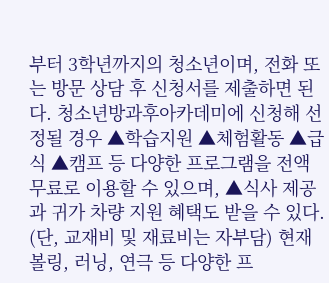부터 3학년까지의 청소년이며, 전화 또는 방문 상담 후 신청서를 제출하면 된다. 청소년방과후아카데미에 신청해 선정될 경우 ▲학습지원 ▲체험활동 ▲급식 ▲캠프 등 다양한 프로그램을 전액 무료로 이용할 수 있으며, ▲식사 제공과 귀가 차량 지원 혜택도 받을 수 있다. (단, 교재비 및 재료비는 자부담) 현재 볼링, 러닝, 연극 등 다양한 프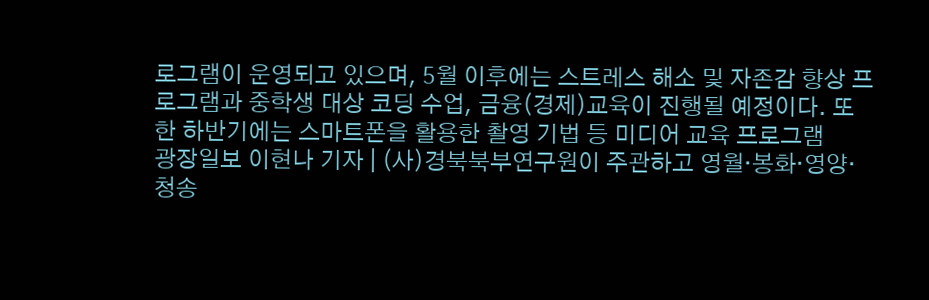로그램이 운영되고 있으며, 5월 이후에는 스트레스 해소 및 자존감 향상 프로그램과 중학생 대상 코딩 수업, 금융(경제)교육이 진행될 예정이다. 또한 하반기에는 스마트폰을 활용한 촬영 기법 등 미디어 교육 프로그램
광장일보 이현나 기자 | (사)경북북부연구원이 주관하고 영월·봉화·영양·청송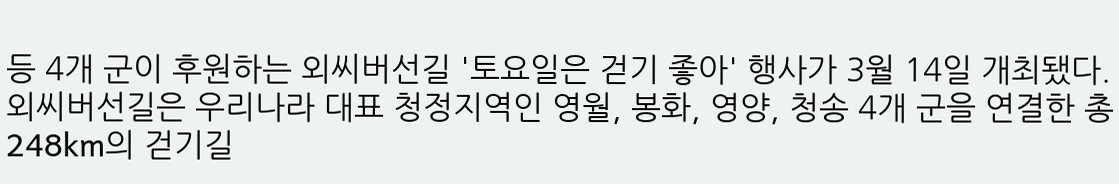등 4개 군이 후원하는 외씨버선길 '토요일은 걷기 좋아' 행사가 3월 14일 개최됐다. 외씨버선길은 우리나라 대표 청정지역인 영월, 봉화, 영양, 청송 4개 군을 연결한 총 248km의 걷기길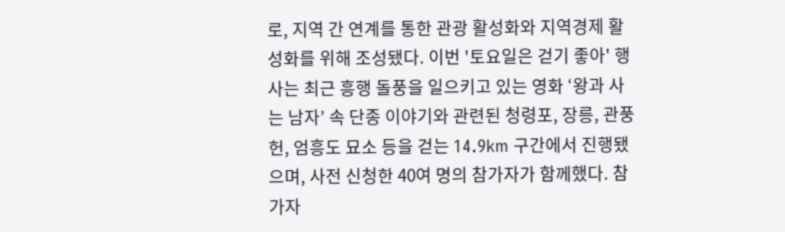로, 지역 간 연계를 통한 관광 활성화와 지역경제 활성화를 위해 조성됐다. 이번 '토요일은 걷기 좋아' 행사는 최근 흥행 돌풍을 일으키고 있는 영화 ‘왕과 사는 남자’ 속 단종 이야기와 관련된 청령포, 장릉, 관풍헌, 엄흥도 묘소 등을 걷는 14.9km 구간에서 진행됐으며, 사전 신청한 40여 명의 참가자가 함께했다. 참가자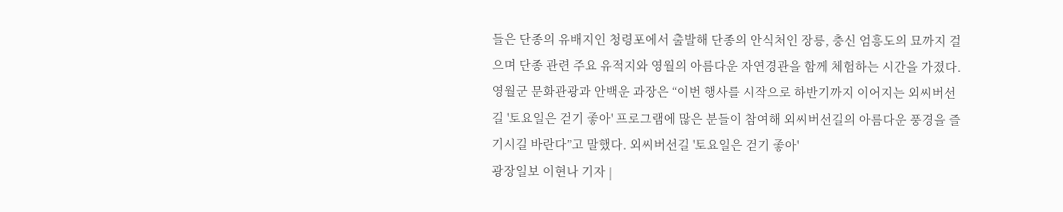들은 단종의 유배지인 청령포에서 출발해 단종의 안식처인 장릉, 충신 엄흥도의 묘까지 걸으며 단종 관련 주요 유적지와 영월의 아름다운 자연경관을 함께 체험하는 시간을 가졌다. 영월군 문화관광과 안백운 과장은 “이번 행사를 시작으로 하반기까지 이어지는 외씨버선길 '토요일은 걷기 좋아' 프로그램에 많은 분들이 참여해 외씨버선길의 아름다운 풍경을 즐기시길 바란다”고 말했다. 외씨버선길 '토요일은 걷기 좋아'
광장일보 이현나 기자 |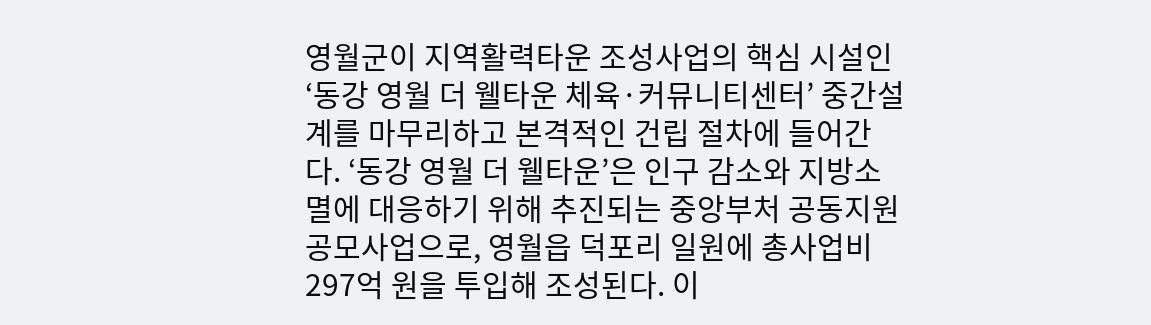영월군이 지역활력타운 조성사업의 핵심 시설인 ‘동강 영월 더 웰타운 체육·커뮤니티센터’ 중간설계를 마무리하고 본격적인 건립 절차에 들어간다. ‘동강 영월 더 웰타운’은 인구 감소와 지방소멸에 대응하기 위해 추진되는 중앙부처 공동지원 공모사업으로, 영월읍 덕포리 일원에 총사업비 297억 원을 투입해 조성된다. 이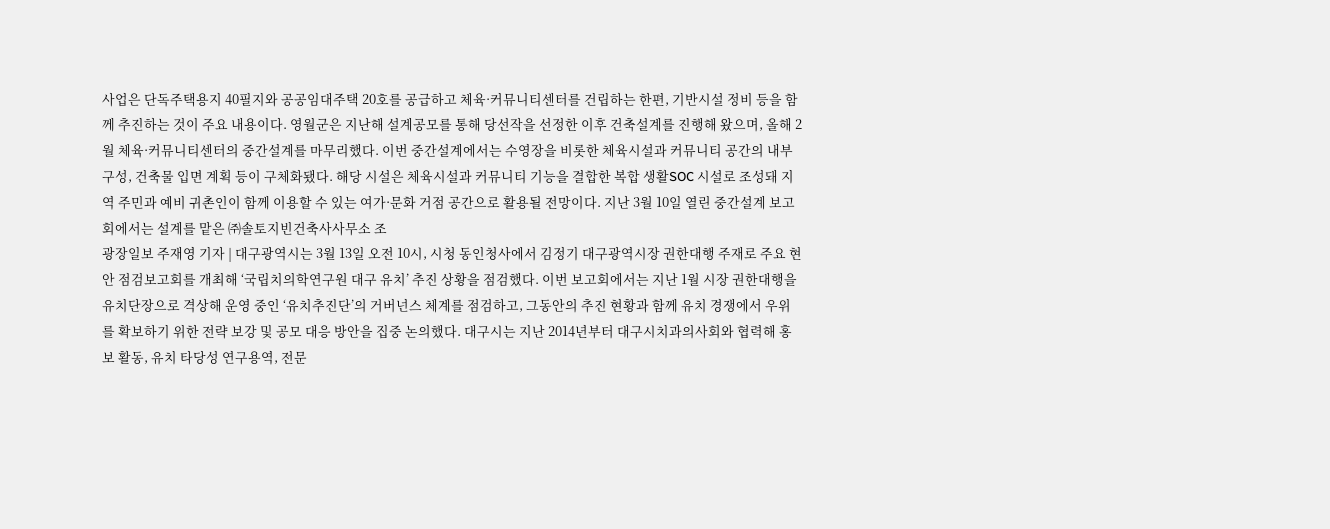사업은 단독주택용지 40필지와 공공임대주택 20호를 공급하고 체육·커뮤니티센터를 건립하는 한편, 기반시설 정비 등을 함께 추진하는 것이 주요 내용이다. 영월군은 지난해 설계공모를 통해 당선작을 선정한 이후 건축설계를 진행해 왔으며, 올해 2월 체육·커뮤니티센터의 중간설계를 마무리했다. 이번 중간설계에서는 수영장을 비롯한 체육시설과 커뮤니티 공간의 내부 구성, 건축물 입면 계획 등이 구체화됐다. 해당 시설은 체육시설과 커뮤니티 기능을 결합한 복합 생활SOC 시설로 조성돼 지역 주민과 예비 귀촌인이 함께 이용할 수 있는 여가·문화 거점 공간으로 활용될 전망이다. 지난 3월 10일 열린 중간설계 보고회에서는 설계를 맡은 ㈜솔토지빈건축사사무소 조
광장일보 주재영 기자 | 대구광역시는 3월 13일 오전 10시, 시청 동인청사에서 김정기 대구광역시장 권한대행 주재로 주요 현안 점검보고회를 개최해 ‘국립치의학연구원 대구 유치’ 추진 상황을 점검했다. 이번 보고회에서는 지난 1월 시장 권한대행을 유치단장으로 격상해 운영 중인 ‘유치추진단’의 거버넌스 체계를 점검하고, 그동안의 추진 현황과 함께 유치 경쟁에서 우위를 확보하기 위한 전략 보강 및 공모 대응 방안을 집중 논의했다. 대구시는 지난 2014년부터 대구시치과의사회와 협력해 홍보 활동, 유치 타당성 연구용역, 전문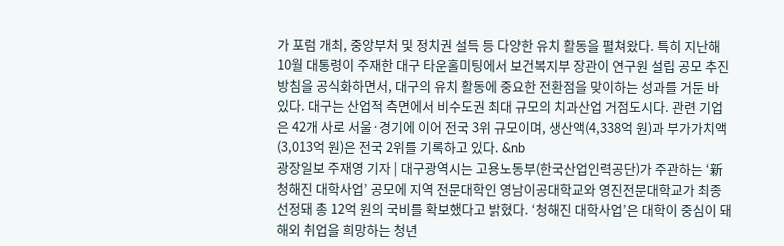가 포럼 개최, 중앙부처 및 정치권 설득 등 다양한 유치 활동을 펼쳐왔다. 특히 지난해 10월 대통령이 주재한 대구 타운홀미팅에서 보건복지부 장관이 연구원 설립 공모 추진 방침을 공식화하면서, 대구의 유치 활동에 중요한 전환점을 맞이하는 성과를 거둔 바 있다. 대구는 산업적 측면에서 비수도권 최대 규모의 치과산업 거점도시다. 관련 기업은 42개 사로 서울·경기에 이어 전국 3위 규모이며, 생산액(4,338억 원)과 부가가치액(3,013억 원)은 전국 2위를 기록하고 있다. &nb
광장일보 주재영 기자 | 대구광역시는 고용노동부(한국산업인력공단)가 주관하는 ‘新청해진 대학사업’ 공모에 지역 전문대학인 영남이공대학교와 영진전문대학교가 최종 선정돼 총 12억 원의 국비를 확보했다고 밝혔다. ‘청해진 대학사업’은 대학이 중심이 돼 해외 취업을 희망하는 청년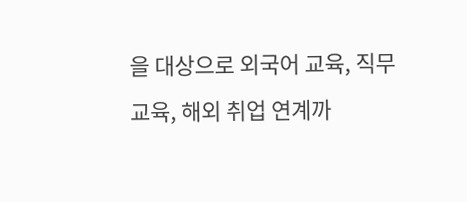을 대상으로 외국어 교육, 직무교육, 해외 취업 연계까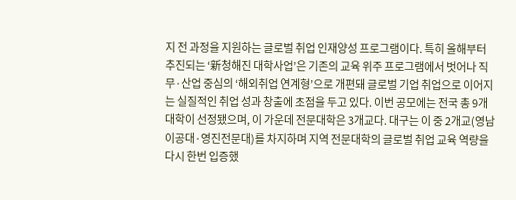지 전 과정을 지원하는 글로벌 취업 인재양성 프로그램이다. 특히 올해부터 추진되는 ‘新청해진 대학사업’은 기존의 교육 위주 프로그램에서 벗어나 직무·산업 중심의 ‘해외취업 연계형’으로 개편돼 글로벌 기업 취업으로 이어지는 실질적인 취업 성과 창출에 초점을 두고 있다. 이번 공모에는 전국 총 9개 대학이 선정됐으며, 이 가운데 전문대학은 3개교다. 대구는 이 중 2개교(영남이공대·영진전문대)를 차지하며 지역 전문대학의 글로벌 취업 교육 역량을 다시 한번 입증했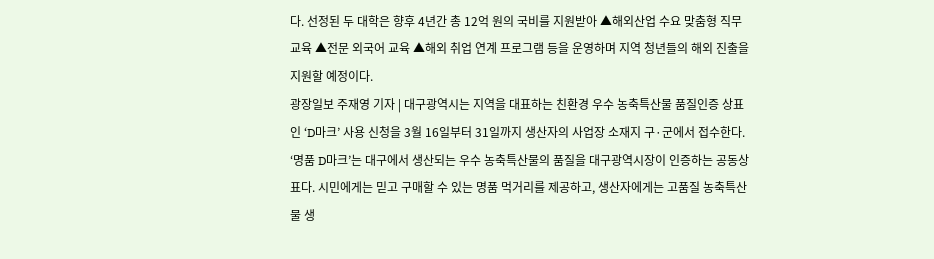다. 선정된 두 대학은 향후 4년간 총 12억 원의 국비를 지원받아 ▲해외산업 수요 맞춤형 직무교육 ▲전문 외국어 교육 ▲해외 취업 연계 프로그램 등을 운영하며 지역 청년들의 해외 진출을 지원할 예정이다.
광장일보 주재영 기자 | 대구광역시는 지역을 대표하는 친환경 우수 농축특산물 품질인증 상표인 ‘D마크’ 사용 신청을 3월 16일부터 31일까지 생산자의 사업장 소재지 구·군에서 접수한다. ‘명품 D마크’는 대구에서 생산되는 우수 농축특산물의 품질을 대구광역시장이 인증하는 공동상표다. 시민에게는 믿고 구매할 수 있는 명품 먹거리를 제공하고, 생산자에게는 고품질 농축특산물 생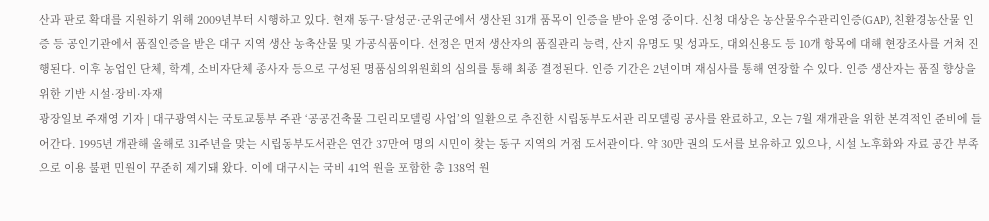산과 판로 확대를 지원하기 위해 2009년부터 시행하고 있다. 현재 동구·달성군·군위군에서 생산된 31개 품목이 인증을 받아 운영 중이다. 신청 대상은 농산물우수관리인증(GAP), 친환경농산물 인증 등 공인기관에서 품질인증을 받은 대구 지역 생산 농축산물 및 가공식품이다. 선정은 먼저 생산자의 품질관리 능력, 산지 유명도 및 성과도, 대외신용도 등 10개 항목에 대해 현장조사를 거쳐 진행된다. 이후 농업인 단체, 학계, 소비자단체 종사자 등으로 구성된 명품심의위원회의 심의를 통해 최종 결정된다. 인증 기간은 2년이며 재심사를 통해 연장할 수 있다. 인증 생산자는 품질 향상을 위한 기반 시설·장비·자재
광장일보 주재영 기자 | 대구광역시는 국토교통부 주관 ‘공공건축물 그린리모델링 사업’의 일환으로 추진한 시립동부도서관 리모델링 공사를 완료하고, 오는 7월 재개관을 위한 본격적인 준비에 들어간다. 1995년 개관해 올해로 31주년을 맞는 시립동부도서관은 연간 37만여 명의 시민이 찾는 동구 지역의 거점 도서관이다. 약 30만 권의 도서를 보유하고 있으나, 시설 노후화와 자료 공간 부족으로 이용 불편 민원이 꾸준히 제기돼 왔다. 이에 대구시는 국비 41억 원을 포함한 총 138억 원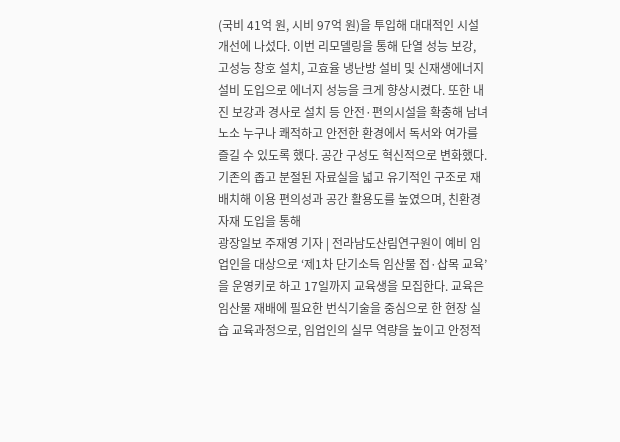(국비 41억 원, 시비 97억 원)을 투입해 대대적인 시설 개선에 나섰다. 이번 리모델링을 통해 단열 성능 보강, 고성능 창호 설치, 고효율 냉난방 설비 및 신재생에너지 설비 도입으로 에너지 성능을 크게 향상시켰다. 또한 내진 보강과 경사로 설치 등 안전·편의시설을 확충해 남녀노소 누구나 쾌적하고 안전한 환경에서 독서와 여가를 즐길 수 있도록 했다. 공간 구성도 혁신적으로 변화했다. 기존의 좁고 분절된 자료실을 넓고 유기적인 구조로 재배치해 이용 편의성과 공간 활용도를 높였으며, 친환경 자재 도입을 통해
광장일보 주재영 기자 | 전라남도산림연구원이 예비 임업인을 대상으로 ‘제1차 단기소득 임산물 접·삽목 교육’을 운영키로 하고 17일까지 교육생을 모집한다. 교육은 임산물 재배에 필요한 번식기술을 중심으로 한 현장 실습 교육과정으로, 임업인의 실무 역량을 높이고 안정적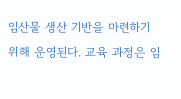임산물 생산 기반을 마련하기 위해 운영된다. 교육 과정은 임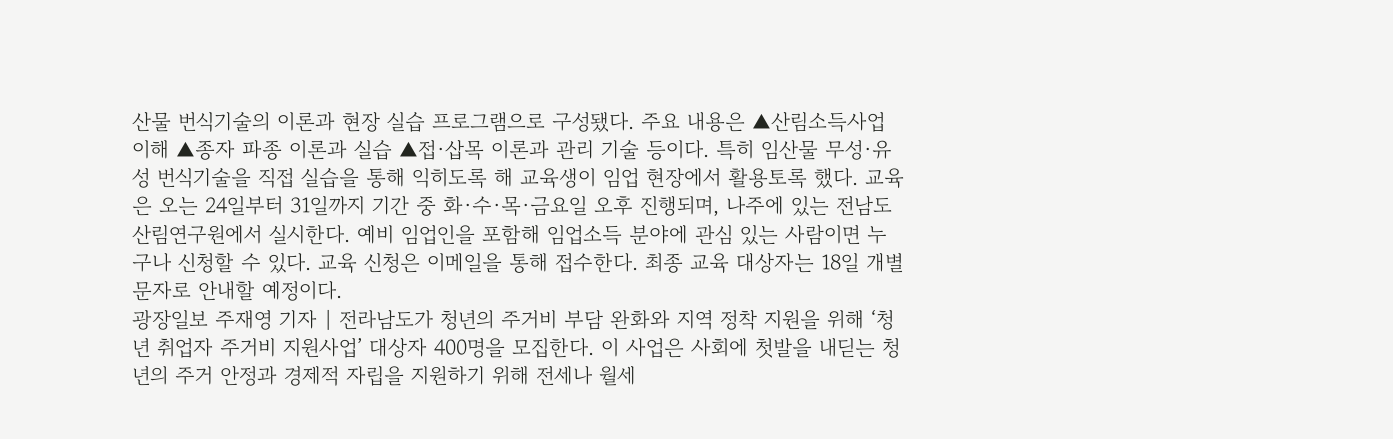산물 번식기술의 이론과 현장 실습 프로그램으로 구성됐다. 주요 내용은 ▲산림소득사업 이해 ▲종자 파종 이론과 실습 ▲접·삽목 이론과 관리 기술 등이다. 특히 임산물 무성·유성 번식기술을 직접 실습을 통해 익히도록 해 교육생이 임업 현장에서 활용토록 했다. 교육은 오는 24일부터 31일까지 기간 중 화·수·목·금요일 오후 진행되며, 나주에 있는 전남도산림연구원에서 실시한다. 예비 임업인을 포함해 임업소득 분야에 관심 있는 사람이면 누구나 신청할 수 있다. 교육 신청은 이메일을 통해 접수한다. 최종 교육 대상자는 18일 개별 문자로 안내할 예정이다.
광장일보 주재영 기자 | 전라남도가 청년의 주거비 부담 완화와 지역 정착 지원을 위해 ‘청년 취업자 주거비 지원사업’ 대상자 400명을 모집한다. 이 사업은 사회에 첫발을 내딛는 청년의 주거 안정과 경제적 자립을 지원하기 위해 전세나 월세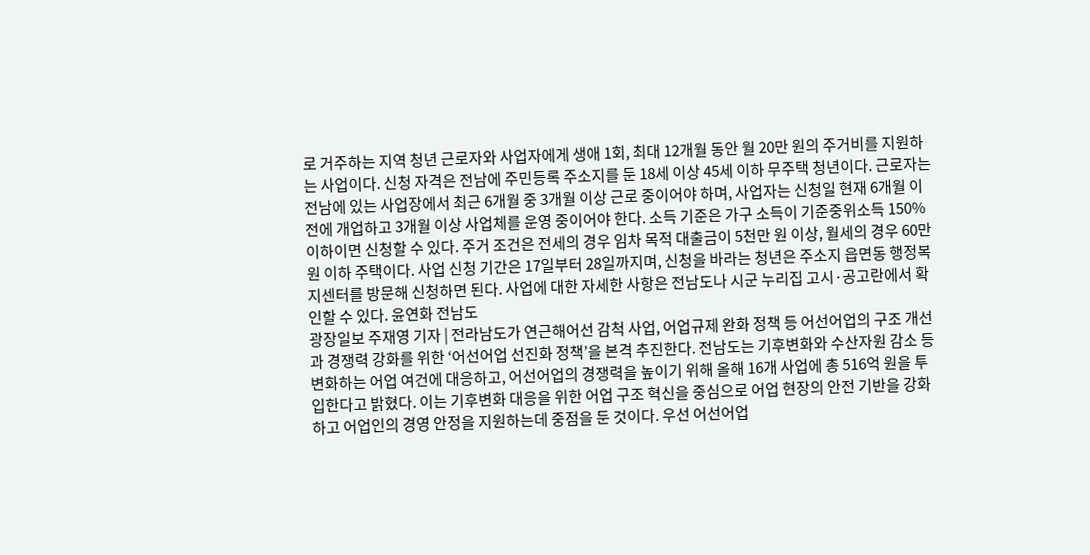로 거주하는 지역 청년 근로자와 사업자에게 생애 1회, 최대 12개월 동안 월 20만 원의 주거비를 지원하는 사업이다. 신청 자격은 전남에 주민등록 주소지를 둔 18세 이상 45세 이하 무주택 청년이다. 근로자는 전남에 있는 사업장에서 최근 6개월 중 3개월 이상 근로 중이어야 하며, 사업자는 신청일 현재 6개월 이전에 개업하고 3개월 이상 사업체를 운영 중이어야 한다. 소득 기준은 가구 소득이 기준중위소득 150% 이하이면 신청할 수 있다. 주거 조건은 전세의 경우 임차 목적 대출금이 5천만 원 이상, 월세의 경우 60만 원 이하 주택이다. 사업 신청 기간은 17일부터 28일까지며, 신청을 바라는 청년은 주소지 읍면동 행정복지센터를 방문해 신청하면 된다. 사업에 대한 자세한 사항은 전남도나 시군 누리집 고시·공고란에서 확인할 수 있다. 윤연화 전남도
광장일보 주재영 기자 | 전라남도가 연근해어선 감척 사업, 어업규제 완화 정책 등 어선어업의 구조 개선과 경쟁력 강화를 위한 ‘어선어업 선진화 정책’을 본격 추진한다. 전남도는 기후변화와 수산자원 감소 등 변화하는 어업 여건에 대응하고, 어선어업의 경쟁력을 높이기 위해 올해 16개 사업에 총 516억 원을 투입한다고 밝혔다. 이는 기후변화 대응을 위한 어업 구조 혁신을 중심으로 어업 현장의 안전 기반을 강화하고 어업인의 경영 안정을 지원하는데 중점을 둔 것이다. 우선 어선어업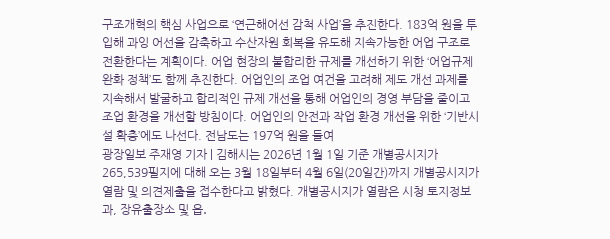구조개혁의 핵심 사업으로 ‘연근해어선 감척 사업’을 추진한다. 183억 원을 투입해 과잉 어선을 감축하고 수산자원 회복을 유도해 지속가능한 어업 구조로 전환한다는 계획이다. 어업 현장의 불합리한 규제를 개선하기 위한 ‘어업규제 완화 정책’도 함께 추진한다. 어업인의 조업 여건을 고려해 제도 개선 과제를 지속해서 발굴하고 합리적인 규제 개선을 통해 어업인의 경영 부담을 줄이고 조업 환경을 개선할 방침이다. 어업인의 안전과 작업 환경 개선을 위한 ‘기반시설 확충’에도 나선다. 전남도는 197억 원을 들여
광장일보 주재영 기자 | 김해시는 2026년 1월 1일 기준 개별공시지가 265,539필지에 대해 오는 3월 18일부터 4월 6일(20일간)까지 개별공시지가 열람 및 의견제출을 접수한다고 밝혔다. 개별공시지가 열람은 시청 토지정보과, 장유출장소 및 읍․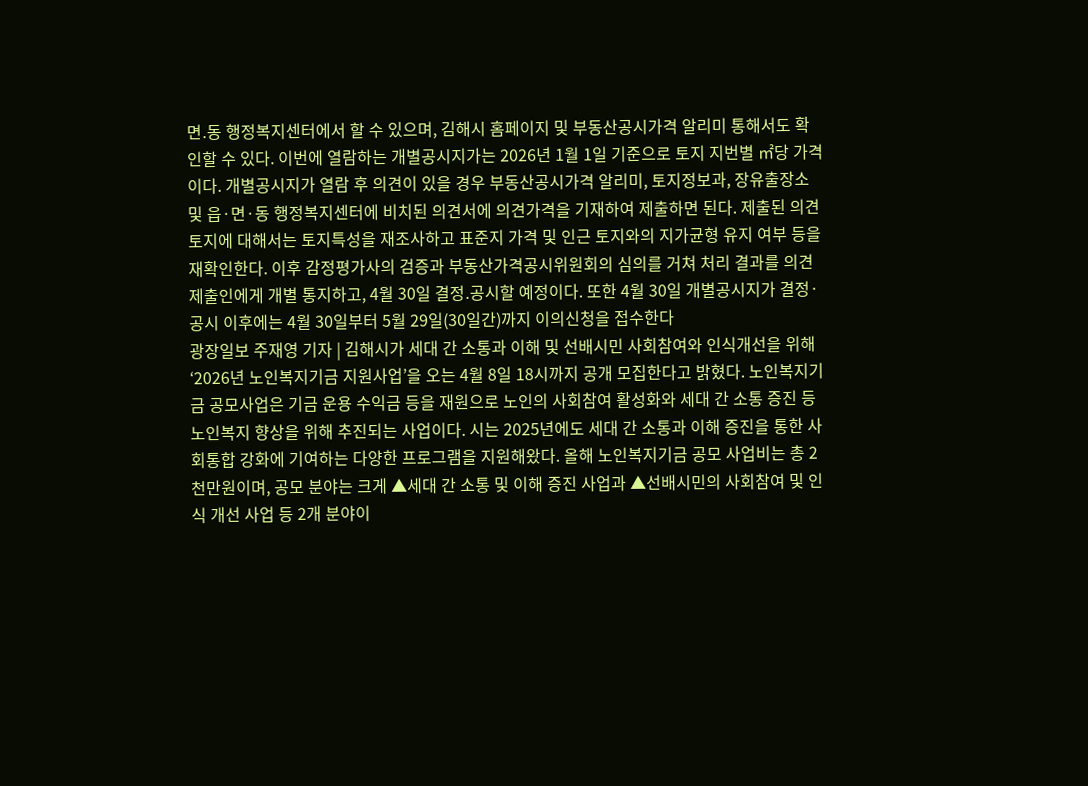면․동 행정복지센터에서 할 수 있으며, 김해시 홈페이지 및 부동산공시가격 알리미 통해서도 확인할 수 있다. 이번에 열람하는 개별공시지가는 2026년 1월 1일 기준으로 토지 지번별 ㎡당 가격이다. 개별공시지가 열람 후 의견이 있을 경우 부동산공시가격 알리미, 토지정보과, 장유출장소 및 읍·면·동 행정복지센터에 비치된 의견서에 의견가격을 기재하여 제출하면 된다. 제출된 의견 토지에 대해서는 토지특성을 재조사하고 표준지 가격 및 인근 토지와의 지가균형 유지 여부 등을 재확인한다. 이후 감정평가사의 검증과 부동산가격공시위원회의 심의를 거쳐 처리 결과를 의견제출인에게 개별 통지하고, 4월 30일 결정․공시할 예정이다. 또한 4월 30일 개별공시지가 결정·공시 이후에는 4월 30일부터 5월 29일(30일간)까지 이의신청을 접수한다
광장일보 주재영 기자 | 김해시가 세대 간 소통과 이해 및 선배시민 사회참여와 인식개선을 위해 ‘2026년 노인복지기금 지원사업’을 오는 4월 8일 18시까지 공개 모집한다고 밝혔다. 노인복지기금 공모사업은 기금 운용 수익금 등을 재원으로 노인의 사회참여 활성화와 세대 간 소통 증진 등 노인복지 향상을 위해 추진되는 사업이다. 시는 2025년에도 세대 간 소통과 이해 증진을 통한 사회통합 강화에 기여하는 다양한 프로그램을 지원해왔다. 올해 노인복지기금 공모 사업비는 총 2천만원이며, 공모 분야는 크게 ▲세대 간 소통 및 이해 증진 사업과 ▲선배시민의 사회참여 및 인식 개선 사업 등 2개 분야이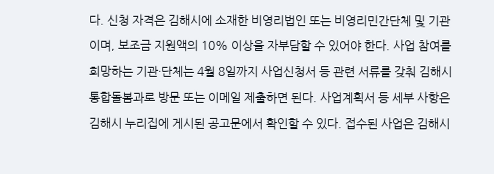다. 신청 자격은 김해시에 소재한 비영리법인 또는 비영리민간단체 및 기관이며, 보조금 지원액의 10% 이상을 자부담할 수 있어야 한다. 사업 참여를 희망하는 기관·단체는 4월 8일까지 사업신청서 등 관련 서류를 갖춰 김해시 통합돌봄과로 방문 또는 이메일 제출하면 된다. 사업계획서 등 세부 사항은 김해시 누리집에 게시된 공고문에서 확인할 수 있다. 접수된 사업은 김해시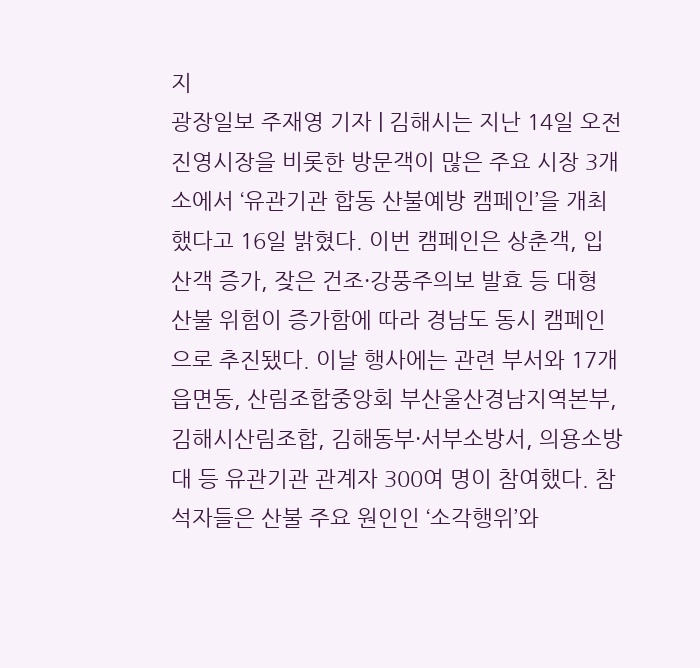지
광장일보 주재영 기자 | 김해시는 지난 14일 오전 진영시장을 비롯한 방문객이 많은 주요 시장 3개소에서 ‘유관기관 합동 산불예방 캠페인’을 개최했다고 16일 밝혔다. 이번 캠페인은 상춘객, 입산객 증가, 잦은 건조·강풍주의보 발효 등 대형 산불 위험이 증가함에 따라 경남도 동시 캠페인으로 추진됐다. 이날 행사에는 관련 부서와 17개 읍면동, 산림조합중앙회 부산울산경남지역본부, 김해시산림조합, 김해동부·서부소방서, 의용소방대 등 유관기관 관계자 300여 명이 참여했다. 참석자들은 산불 주요 원인인 ‘소각행위’와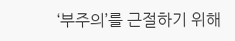‘부주의’를 근절하기 위해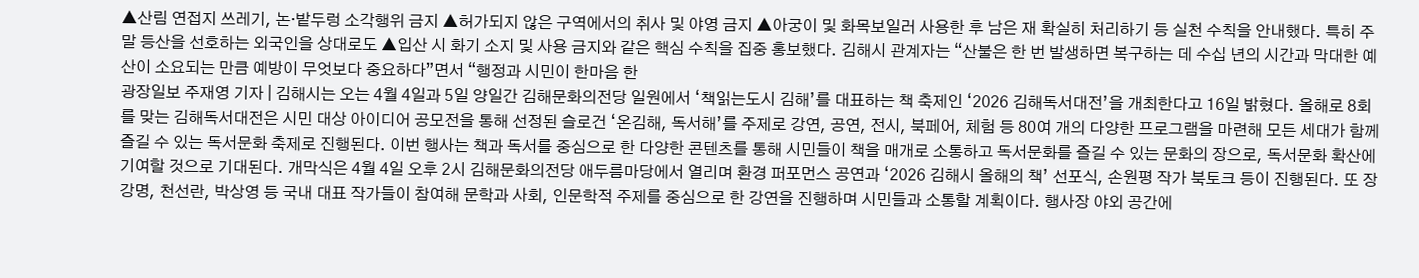▲산림 연접지 쓰레기, 논·밭두렁 소각행위 금지 ▲허가되지 않은 구역에서의 취사 및 야영 금지 ▲아궁이 및 화목보일러 사용한 후 남은 재 확실히 처리하기 등 실천 수칙을 안내했다. 특히 주말 등산을 선호하는 외국인을 상대로도 ▲입산 시 화기 소지 및 사용 금지와 같은 핵심 수칙을 집중 홍보했다. 김해시 관계자는 “산불은 한 번 발생하면 복구하는 데 수십 년의 시간과 막대한 예산이 소요되는 만큼 예방이 무엇보다 중요하다”면서 “행정과 시민이 한마음 한
광장일보 주재영 기자 | 김해시는 오는 4월 4일과 5일 양일간 김해문화의전당 일원에서 ‘책읽는도시 김해’를 대표하는 책 축제인 ‘2026 김해독서대전’을 개최한다고 16일 밝혔다. 올해로 8회를 맞는 김해독서대전은 시민 대상 아이디어 공모전을 통해 선정된 슬로건 ‘온김해, 독서해’를 주제로 강연, 공연, 전시, 북페어, 체험 등 80여 개의 다양한 프로그램을 마련해 모든 세대가 함께 즐길 수 있는 독서문화 축제로 진행된다. 이번 행사는 책과 독서를 중심으로 한 다양한 콘텐츠를 통해 시민들이 책을 매개로 소통하고 독서문화를 즐길 수 있는 문화의 장으로, 독서문화 확산에 기여할 것으로 기대된다. 개막식은 4월 4일 오후 2시 김해문화의전당 애두름마당에서 열리며 환경 퍼포먼스 공연과 ‘2026 김해시 올해의 책’ 선포식, 손원평 작가 북토크 등이 진행된다. 또 장강명, 천선란, 박상영 등 국내 대표 작가들이 참여해 문학과 사회, 인문학적 주제를 중심으로 한 강연을 진행하며 시민들과 소통할 계획이다. 행사장 야외 공간에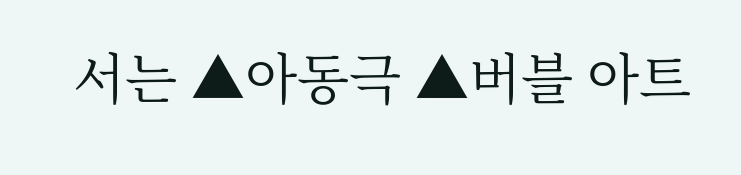서는 ▲아동극 ▲버블 아트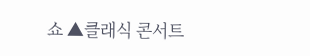쇼 ▲클래식 콘서트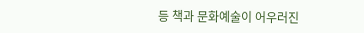등 책과 문화예술이 어우러진